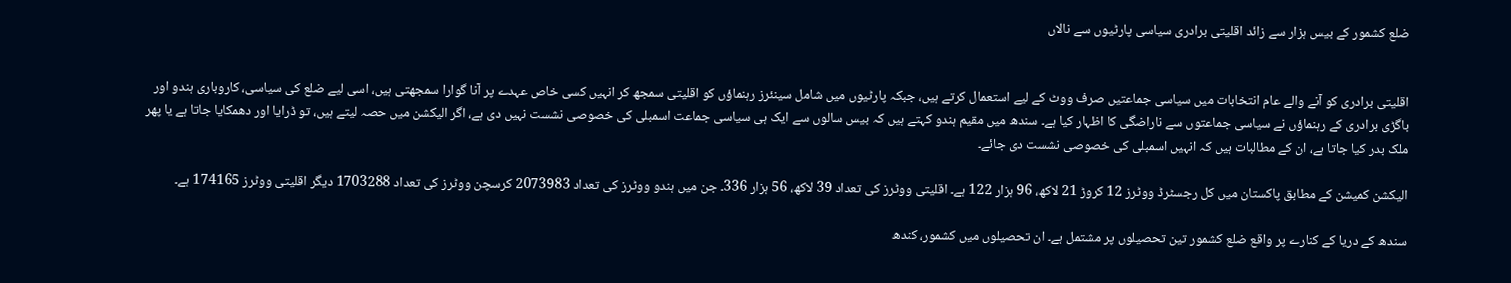ضلع کشمور کے بیس ہزار سے زائد اقلیتی برادری سیاسی پارٹیوں سے نالاں


اقلیتی برادری کو آنے والے عام انتخابات میں سیاسی جماعتیں صرف ووٹ کے لیے استعمال کرتے ہیں، جبکہ پارٹیوں میں شامل سینئرز رہنماؤں کو اقلیتی سمجھ کر انہیں کسی خاص عہدے پر آنا گوارا سمجھتی ہیں، اسی لیے ضلع کی سیاسی، کاروباری ہندو اور باگڑی برادری کے رہنماؤں نے سیاسی جماعتوں سے ناراضگی کا اظہار کیا ہے۔ سندھ میں مقیم ہندو کہتے ہیں کہ بیس سالوں سے ایک ہی سیاسی جماعت اسمبلی کی خصوصی نشست نہیں دی ہے، اگر الیکشن میں حصہ لیتے ہیں، تو ڈرایا اور دھمکایا جاتا ہے یا پھر ملک بدر کیا جاتا ہے، ان کے مطالبات ہیں کہ انہیں اسمبلی کی خصوصی نشست دی جائے۔

الیکشن کمیشن کے مطابق پاکستان میں کل رجسٹرڈ ووٹرز 12 کروڑ 21 لاکھ، 96 ہزار 122 ہے۔ اقلیتی ووٹرز کی تعداد 39 لاکھ، 56 ہزار 336۔ جن میں ہندو ووٹرز کی تعداد 2073983 کرسچن ووٹرز کی تعداد 1703288 دیگر اقلیتی ووٹرز 174165 ہے۔

سندھ کے دریا کے کنارے پر واقع ضلع کشمور تین تحصیلوں پر مشتمل ہے۔ ان تحصیلوں میں کشمور، کندھ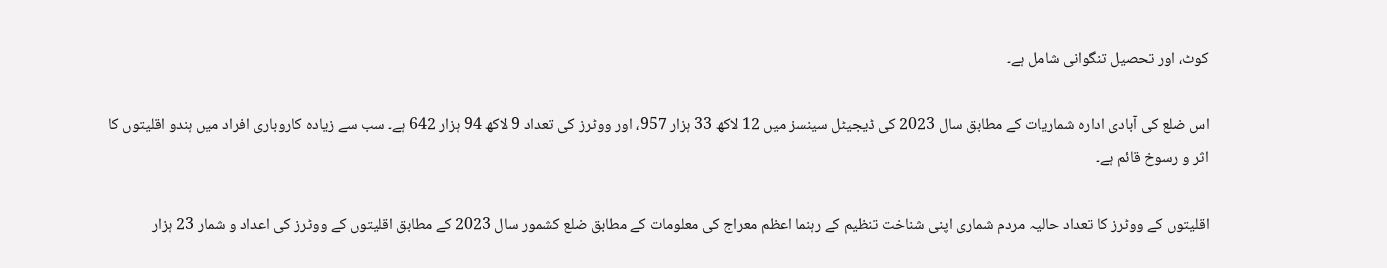کوٹ، اور تحصیل تنگوانی شامل ہے۔

اس ضلع کی آبادی ادارہ شماریات کے مطابق سال 2023 کی ڈیجیٹل سینسز میں 12 لاکھ 33 ہزار 957، اور ووٹرز کی تعداد 9 لاکھ 94 ہزار 642 ہے۔ سب سے زیادہ کاروباری افراد میں ہندو اقلیتوں کا اثر و رسوخ قائم ہے۔

اقلیتوں کے ووٹرز کا تعداد حالیہ مردم شماری اپنی شناخت تنظیم کے رہنما اعظم معراج کی معلومات کے مطابق ضلع کشمور سال 2023 کے مطابق اقلیتوں کے ووٹرز کی اعداد و شمار 23 ہزار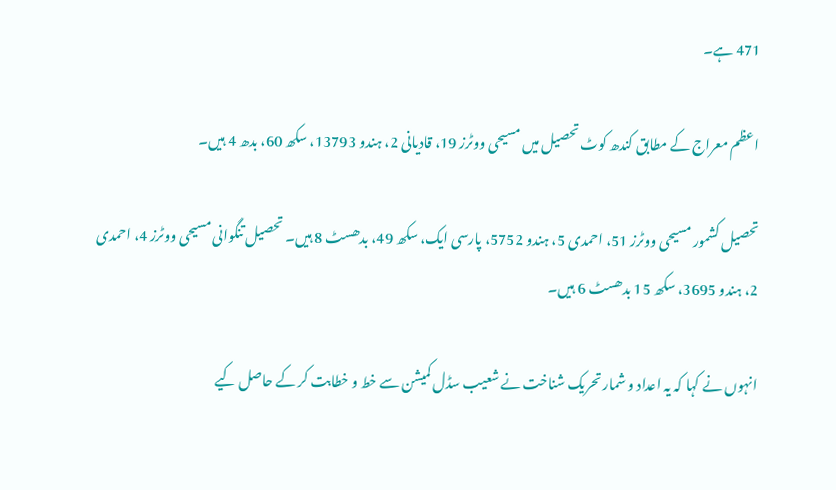471 ہے۔

اعظم معراج کے مطابق کندھ کوٹ تحصیل میں مسیحی ووٹرز 19، قادیانی 2، ہندو 13793، سکھ 60، بدھ 4 ہیں۔

تحصیل کشمور مسیحی ووٹرز 51، احمدی 5، ہندو 5752، پارسی ایک، سکھ 49، بدھسٹ 8 ہیں۔ تحصیل تنگوانی مسیحی ووٹرز 4، احمدی 2، ہندو 3695، سکھ 15 بدھسٹ 6 ہیں۔

انہوں نے کہا کہ یہ اعداد و شمار تحریک شناخت نے شعیب سڈل کمیشن سے خط و خطابت کر کے حاصل کیے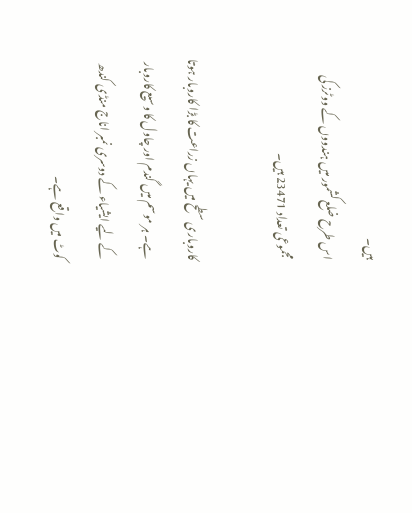ہیں۔
اس طرح ضلع کشمور میں ہندووں کے ووٹرز کی مجموعی تعداد 23471 ہیں۔

کاروباری سطح میں یہاں زراعت کا بڑا کاروبار ہوتا ہے۔ ہر موسم میں گندم اور چاول کا وسیع کاروبار کے لیے ایشیاء کے دوسری نمبر اناج منڈی کندھ کوٹ میں واقع ہے۔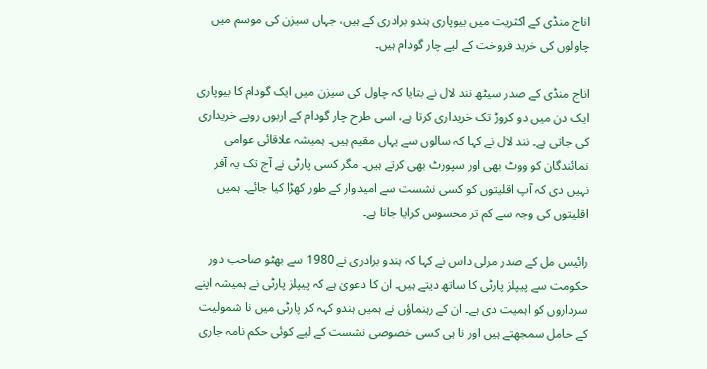اناج منڈی کے اکثریت میں بیوپاری ہندو برادری کے ہیں، جہاں سیزن کی موسم میں چاولوں کی خرید فروخت کے لیے چار گودام ہیں۔

اناج منڈی کے صدر سیٹھ نند لال نے بتایا کہ چاول کی سیزن میں ایک گودام کا بیوپاری ایک دن میں دو کروڑ تک خریداری کرتا ہے، اسی طرح چار گودام کے اربوں روپے خریداری کی جاتی ہے۔ نند لال نے کہا کہ سالوں سے یہاں مقیم ہیں۔ ہمیشہ علاقائی عوامی نمائندگان کو ووٹ بھی اور سپورٹ بھی کرتے ہیں۔ مگر کسی پارٹی نے آج تک یہ آفر نہیں دی کہ آپ اقلیتوں کو کسی نشست سے امیدوار کے طور کھڑا کیا جائے۔ ہمیں اقلیتوں کی وجہ سے کم تر محسوس کرایا جاتا ہے۔

رائیس مل کے صدر مرلی داس نے کہا کہ ہندو برادری نے 1980 سے بھٹو صاحب دور حکومت سے پیپلز پارٹی کا ساتھ دیتے ہیں۔ ان کا دعویٰ ہے کہ پیپلز پارٹی نے ہمیشہ اپنے سرداروں کو اہمیت دی ہے۔ ان کے رہنماؤں نے ہمیں ہندو کہہ کر پارٹی میں نا شمولیت کے حامل سمجھتے ہیں اور نا ہی کسی خصوصی نشست کے لیے کوئی حکم نامہ جاری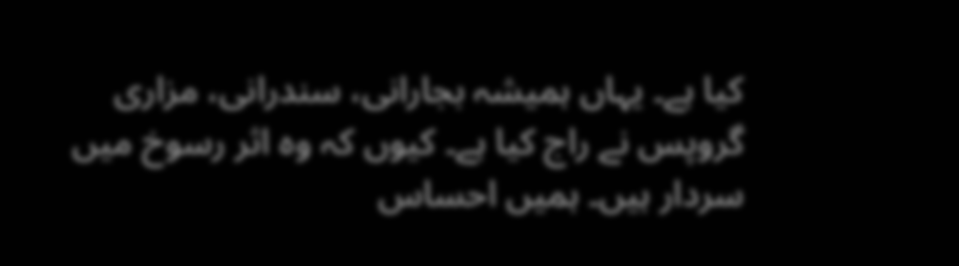کیا ہے۔ یہاں ہمیشہ بجارانی، سندرانی، مزاری گروپس نے راج کیا ہے۔ کیوں کہ وہ اثر رسوخ میں سردار ہیں۔ ہمیں احساس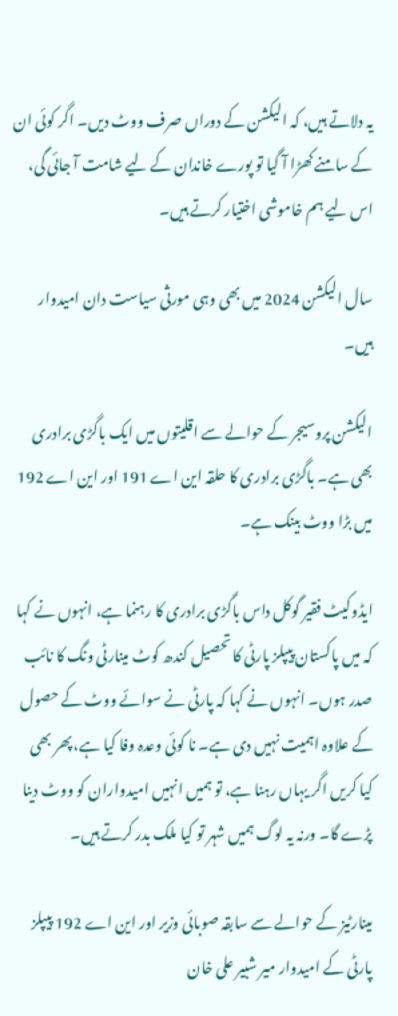یہ دلاتے ہیں، کہ الیکشن کے دوراں صرف ووٹ دیں۔ اگر کوئی ان کے سامنے کھڑا آ گیا تو پورے خاندان کے لیے شامت آ جائی گی، اس لیے ہم خاموشی اختیار کرتے ہیں۔

سال الیکشن 2024 میں بھی وہی مورثی سیاست دان امیدوار ہیں۔

الیکشن پروسیجر کے حوالے سے اقلیتوں میں ایک باگڑی برادری بھی ہے۔ باگڑی برادری کا حلقہ این اے 191 اور این اے 192 میں بڑا ووٹ بینک ہے۔

ایڈوکیٹ فقیر گوکل داس باگڑی برادری کا رہنما ہے، انہوں نے کہا کہ میں پاکستان پیپلز پارٹی کا تحصیل کندھ کوٹ مینارٹی ونگ کا نائب صدر ہوں۔ انہوں نے کہا کہ پارٹی نے سوائے ووٹ کے حصول کے علاوہ اہمیت نہیں دی ہے۔ نا کوئی وعدہ وفا کیا ہے، پھر بھی کیا کریں اگر یہاں رہنا ہے، تو ہمیں انہیں امیدواران کو ووٹ دینا پڑے گا۔ ورنہ یہ لوگ ہمیں شہر تو کیا ملک بدر کرتے ہیں۔

مینارٹیز کے حوالے سے سابقہ صوبائی وزیر اور این اے 192 پیپلز پارٹی کے امیدوار میر شبیر علی خان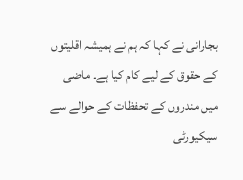بجارانی نے کہا کہ ہم نے ہمیشہ اقلیتوں کے حقوق کے لیے کام کیا ہے۔ ماضی میں مندروں کے تحفظات کے حوالے سے سیکیورٹی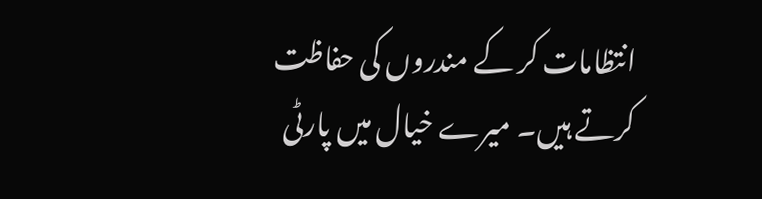انتظامات کر کے مندروں کی حفاظت کرتے ہیں۔ میرے خیال میں پارٹی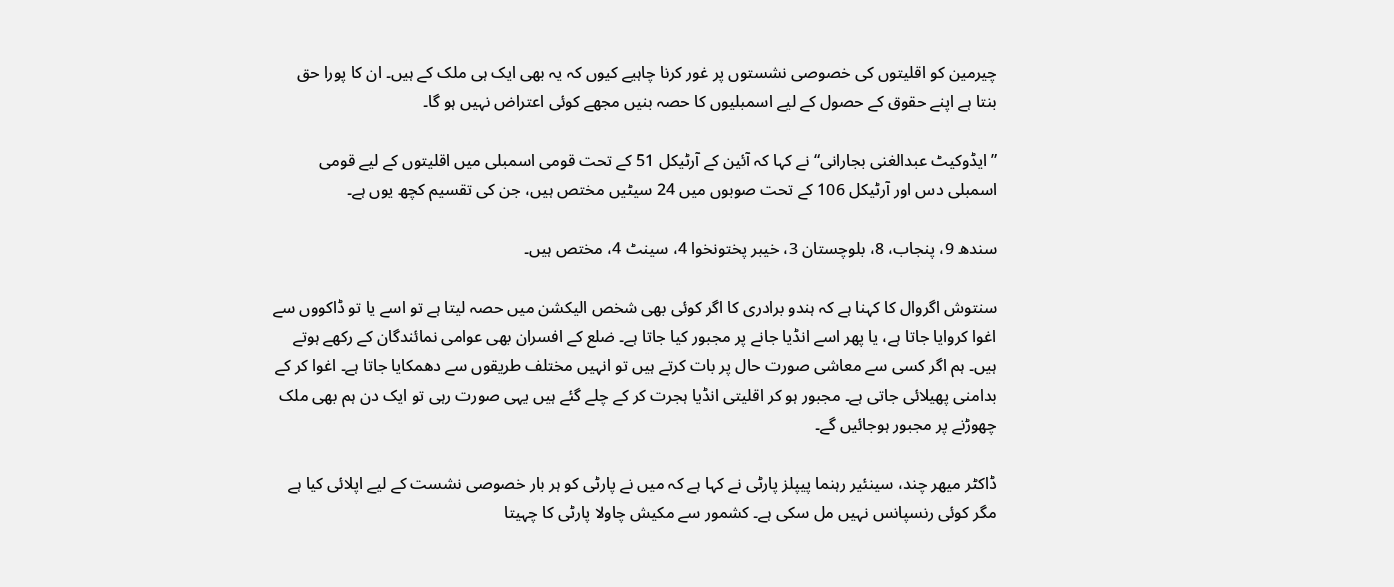چیرمین کو اقلیتوں کی خصوصی نشستوں پر غور کرنا چاہیے کیوں کہ یہ بھی ایک ہی ملک کے ہیں۔ ان کا پورا حق بنتا ہے اپنے حقوق کے حصول کے لیے اسمبلیوں کا حصہ بنیں مجھے کوئی اعتراض نہیں ہو گا۔

”ایڈوکیٹ عبدالغنی بجارانی“ نے کہا کہ آئین کے آرٹیکل 51 کے تحت قومی اسمبلی میں اقلیتوں کے لیے قومی اسمبلی دس اور آرٹیکل 106 کے تحت صوبوں میں 24 سیٹیں مختص ہیں، جن کی تقسیم کچھ یوں ہے۔

سندھ 9، پنجاب، 8، بلوچستان 3، خیبر پختونخوا 4، سینٹ 4، مختص ہیں۔

سنتوش اگروال کا کہنا ہے کہ ہندو برادری کا اگر کوئی بھی شخص الیکشن میں حصہ لیتا ہے تو اسے یا تو ڈاکووں سے اغوا کروایا جاتا ہے، یا پھر اسے انڈیا جانے پر مجبور کیا جاتا ہے۔ ضلع کے افسران بھی عوامی نمائندگان کے رکھے ہوتے ہیں۔ ہم اگر کسی سے معاشی صورت حال پر بات کرتے ہیں تو انہیں مختلف طریقوں سے دھمکایا جاتا ہے۔ اغوا کر کے بدامنی پھیلائی جاتی ہے۔ مجبور ہو کر اقلیتی انڈیا ہجرت کر کے چلے گئے ہیں یہی صورت رہی تو ایک دن ہم بھی ملک چھوڑنے پر مجبور ہوجائیں گے۔

ڈاکٹر میھر چند، سینئیر رہنما پیپلز پارٹی نے کہا ہے کہ میں نے پارٹی کو ہر بار خصوصی نشست کے لیے اپلائی کیا ہے مگر کوئی رنسپانس نہیں مل سکی ہے۔ کشمور سے مکیش چاولا پارٹی کا چہیتا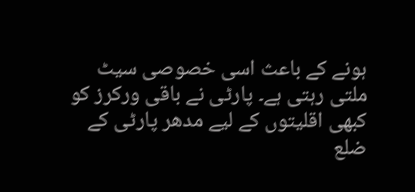ہونے کے باعث اسی خصوصی سیٹ ملتی رہتی ہے۔ پارٹی نے باقی ورکرز کو کبھی اقلیتوں کے لیے مدھر پارٹی کے ضلع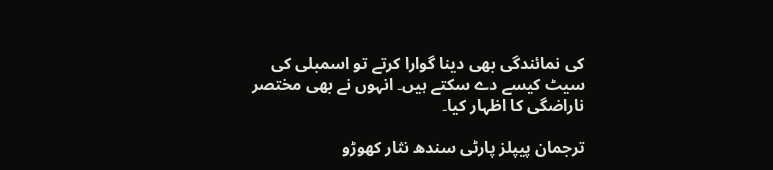کی نمائندگی بھی دینا گوارا کرتے تو اسمبلی کی سیٹ کیسے دے سکتے ہیں۔ انہوں نے بھی مختصر ناراضگی کا اظہار کیا۔

ترجمان پیپلز پارٹی سندھ نثار کھوڑو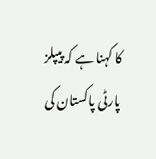کا کہنا ہے کہ پیپلز پارٹی پاکستان کی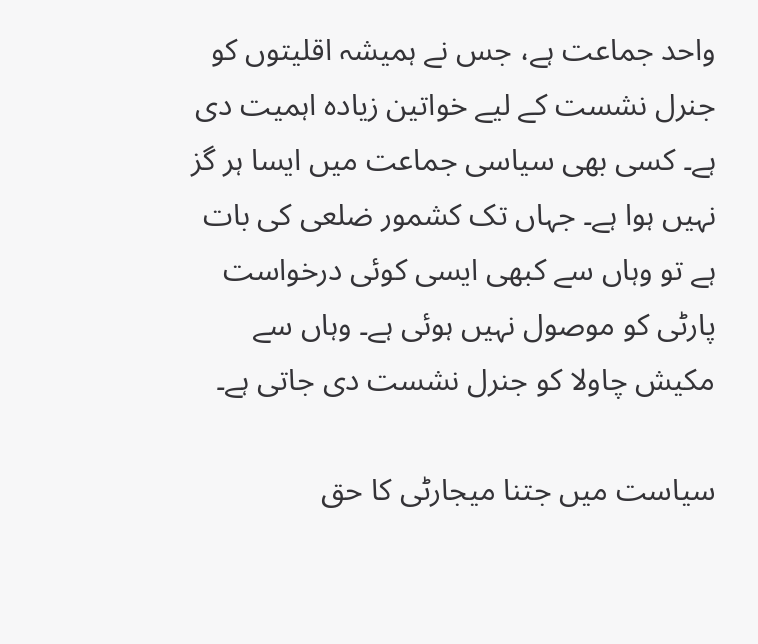واحد جماعت ہے، جس نے ہمیشہ اقلیتوں کو جنرل نشست کے لیے خواتین زیادہ اہمیت دی ہے۔ کسی بھی سیاسی جماعت میں ایسا ہر گز نہیں ہوا ہے۔ جہاں تک کشمور ضلعی کی بات ہے تو وہاں سے کبھی ایسی کوئی درخواست پارٹی کو موصول نہیں ہوئی ہے۔ وہاں سے مکیش چاولا کو جنرل نشست دی جاتی ہے۔

سیاست میں جتنا میجارٹی کا حق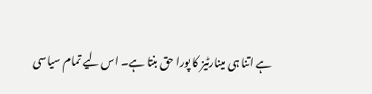ہے اتنا ہی مینارٹیز کا پورا حق بنتا ہے۔ اس لیے تمام سیاسی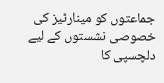جماعتوں کو مینارٹیز کی خصوصی نشستوں کے لیے دلچسپی کا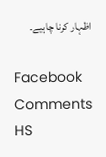اظہار کرنا چاہیے۔

Facebook Comments HS